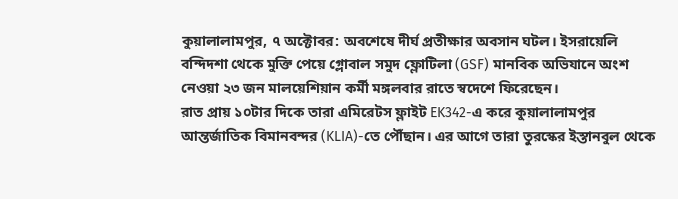কুয়ালালামপুর, ৭ অক্টোবর: অবশেষে দীর্ঘ প্রতীক্ষার অবসান ঘটল। ইসরায়েলি বন্দিদশা থেকে মুক্তি পেয়ে গ্লোবাল সমুদ ফ্লোটিলা (GSF) মানবিক অভিযানে অংশ নেওয়া ২৩ জন মালয়েশিয়ান কর্মী মঙ্গলবার রাতে স্বদেশে ফিরেছেন।
রাত প্রায় ১০টার দিকে তারা এমিরেটস ফ্লাইট EK342-এ করে কুয়ালালামপুর আন্তর্জাতিক বিমানবন্দর (KLIA)-তে পৌঁছান। এর আগে তারা তুরস্কের ইস্তানবুল থেকে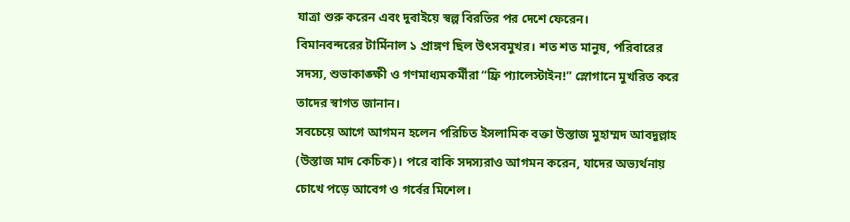যাত্রা শুরু করেন এবং দুবাইয়ে স্বল্প বিরতির পর দেশে ফেরেন।
বিমানবন্দরের টার্মিনাল ১ প্রাঙ্গণ ছিল উৎসবমুখর। শত শত মানুষ, পরিবারের সদস্য, শুভাকাঙ্ক্ষী ও গণমাধ্যমকর্মীরা “ফ্রি প্যালেস্টাইন!” স্লোগানে মুখরিত করে তাদের স্বাগত জানান।
সবচেয়ে আগে আগমন হলেন পরিচিত ইসলামিক বক্তা উস্তাজ মুহাম্মদ আবদুল্লাহ (উস্তাজ মাদ কেচিক)। পরে বাকি সদস্যরাও আগমন করেন, যাদের অভ্যর্থনায় চোখে পড়ে আবেগ ও গর্বের মিশেল।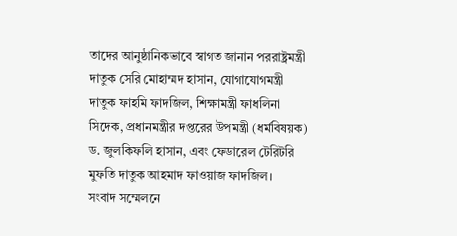তাদের আনুষ্ঠানিকভাবে স্বাগত জানান পররাষ্ট্রমন্ত্রী দাতুক সেরি মোহাম্মদ হাসান, যোগাযোগমন্ত্রী দাতুক ফাহমি ফাদজিল, শিক্ষামন্ত্রী ফাধলিনা সিদেক, প্রধানমন্ত্রীর দপ্তরের উপমন্ত্রী (ধর্মবিষয়ক) ড. জুলকিফলি হাসান, এবং ফেডারেল টেরিটরি মুফতি দাতুক আহমাদ ফাওয়াজ ফাদজিল।
সংবাদ সম্মেলনে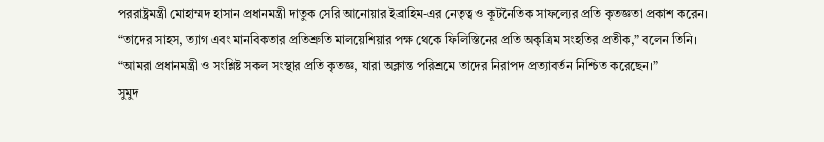পররাষ্ট্রমন্ত্রী মোহাম্মদ হাসান প্রধানমন্ত্রী দাতুক সেরি আনোয়ার ইব্রাহিম-এর নেতৃত্ব ও কূটনৈতিক সাফল্যের প্রতি কৃতজ্ঞতা প্রকাশ করেন।
“তাদের সাহস, ত্যাগ এবং মানবিকতার প্রতিশ্রুতি মালয়েশিয়ার পক্ষ থেকে ফিলিস্তিনের প্রতি অকৃত্রিম সংহতির প্রতীক,” বলেন তিনি।
“আমরা প্রধানমন্ত্রী ও সংশ্লিষ্ট সকল সংস্থার প্রতি কৃতজ্ঞ, যারা অক্লান্ত পরিশ্রমে তাদের নিরাপদ প্রত্যাবর্তন নিশ্চিত করেছেন।”
সুমুদ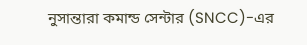নুসান্তারা কমান্ড সেন্টার (SNCC)-এর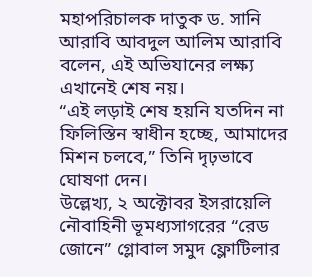মহাপরিচালক দাতুক ড. সানি আরাবি আবদুল আলিম আরাবি বলেন, এই অভিযানের লক্ষ্য এখানেই শেষ নয়।
“এই লড়াই শেষ হয়নি যতদিন না ফিলিস্তিন স্বাধীন হচ্ছে, আমাদের মিশন চলবে,” তিনি দৃঢ়ভাবে ঘোষণা দেন।
উল্লেখ্য, ২ অক্টোবর ইসরায়েলি নৌবাহিনী ভূমধ্যসাগরের “রেড জোনে” গ্লোবাল সমুদ ফ্লোটিলার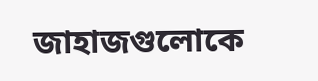জাহাজগুলোকে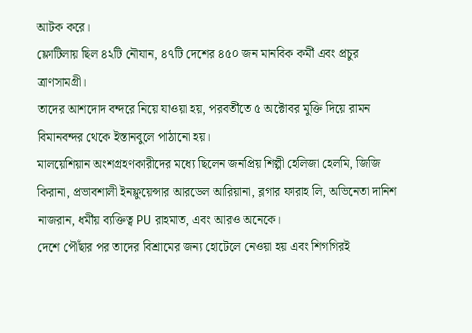আটক করে।
ফ্লোটিলায় ছিল ৪২টি নৌযান, ৪৭টি দেশের ৪৫০ জন মানবিক কর্মী এবং প্রচুর ত্রাণসামগ্রী।
তাদের আশদোদ বন্দরে নিয়ে যাওয়া হয়, পরবর্তীতে ৫ অক্টোবর মুক্তি দিয়ে রামন বিমানবন্দর থেকে ইস্তানবুলে পাঠানো হয়।
মালয়েশিয়ান অংশগ্রহণকারীদের মধ্যে ছিলেন জনপ্রিয় শিল্পী হেলিজা হেলমি, জিজি কিরানা, প্রভাবশালী ইনফ্লুয়েন্সার আরডেল আরিয়ানা, ব্লগার ফারাহ লি, অভিনেতা দানিশ নাজরান, ধর্মীয় ব্যক্তিত্ব PU রাহমাত, এবং আরও অনেকে।
দেশে পৌঁছার পর তাদের বিশ্রামের জন্য হোটেলে নেওয়া হয় এবং শিগগিরই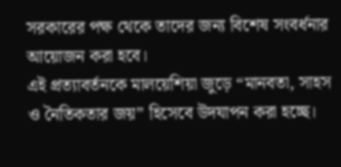সরকারের পক্ষ থেকে তাদের জন্য বিশেষ সংবর্ধনার আয়োজন করা হবে।
এই প্রত্যাবর্তনকে মালয়েশিয়া জুড়ে “মানবতা, সাহস ও নৈতিকতার জয়” হিসেবে উদযাপন করা হচ্ছে।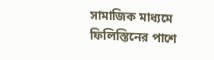সামাজিক মাধ্যমে ফিলিস্তিনের পাশে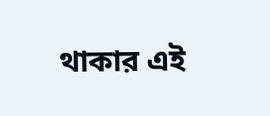থাকার এই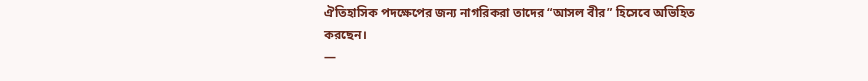ঐতিহাসিক পদক্ষেপের জন্য নাগরিকরা তাদের “আসল বীর” হিসেবে অভিহিত করছেন।
—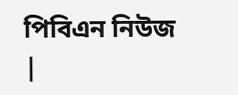পিবিএন নিউজ |